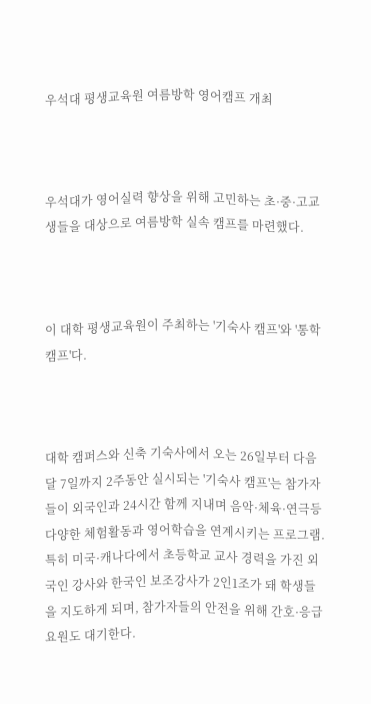우석대 평생교육원 여름방학 영어캠프 개최



우석대가 영어실력 향상을 위해 고민하는 초·중·고교생들을 대상으로 여름방학 실속 캠프를 마련했다.



이 대학 평생교육원이 주최하는 '기숙사 캠프'와 '통학캠프'다.



대학 캠퍼스와 신축 기숙사에서 오는 26일부터 다음달 7일까지 2주동안 실시되는 '기숙사 캠프'는 참가자들이 외국인과 24시간 함께 지내며 음악·체육·연극등 다양한 체험활동과 영어학습을 연계시키는 프로그램. 특히 미국·캐나다에서 초등학교 교사 경력을 가진 외국인 강사와 한국인 보조강사가 2인1조가 돼 학생들을 지도하게 되며, 참가자들의 안전을 위해 간호·응급요원도 대기한다.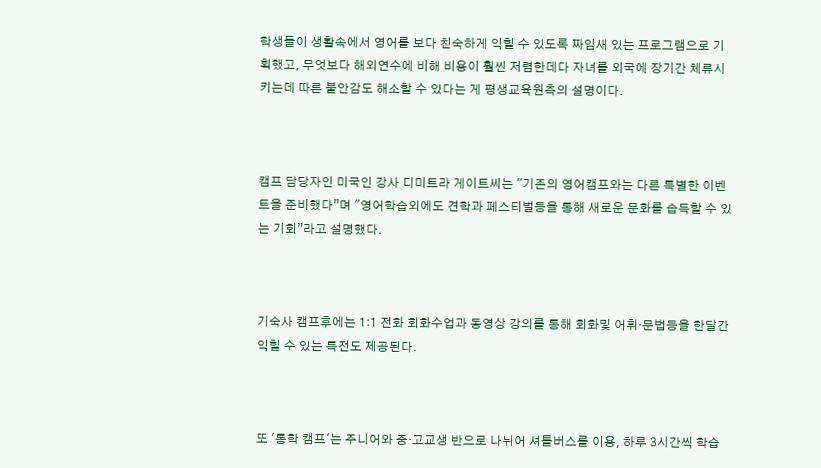학생들이 생활속에서 영어를 보다 친숙하게 익힐 수 있도록 짜임새 있는 프로그램으로 기획했고, 무엇보다 해외연수에 비해 비용이 훨씬 저렴한데다 자녀를 외국에 장기간 체류시키는데 따른 불안감도 해소할 수 있다는 게 평생교육원측의 설명이다.



캠프 담당자인 미국인 강사 디미트라 게이트씨는 "기존의 영어캠프와는 다른 특별한 이벤트을 준비했다”며 "영어학습외에도 견학과 페스티벌등을 통해 새로운 문화를 습득할 수 있는 기회”라고 설명했다.



기숙사 캠프후에는 1:1 전화 회화수업과 동영상 강의를 통해 회화및 어휘·문법등을 한달간 익힐 수 있는 특전도 제공된다.



또 '통학 캠프'는 주니어와 중·고교생 반으로 나뉘어 셔틀버스를 이용, 하루 3시간씩 학습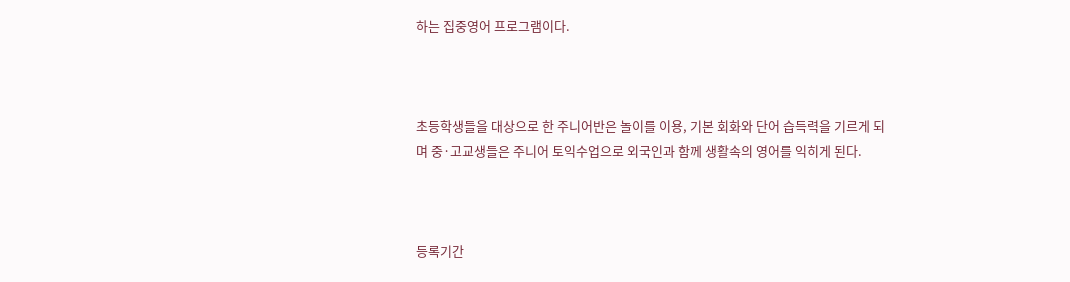하는 집중영어 프로그램이다.



초등학생들을 대상으로 한 주니어반은 놀이를 이용, 기본 회화와 단어 습득력을 기르게 되며 중·고교생들은 주니어 토익수업으로 외국인과 함께 생활속의 영어를 익히게 된다.



등록기간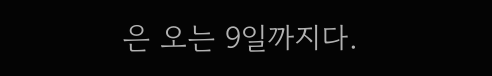은 오는 9일까지다.